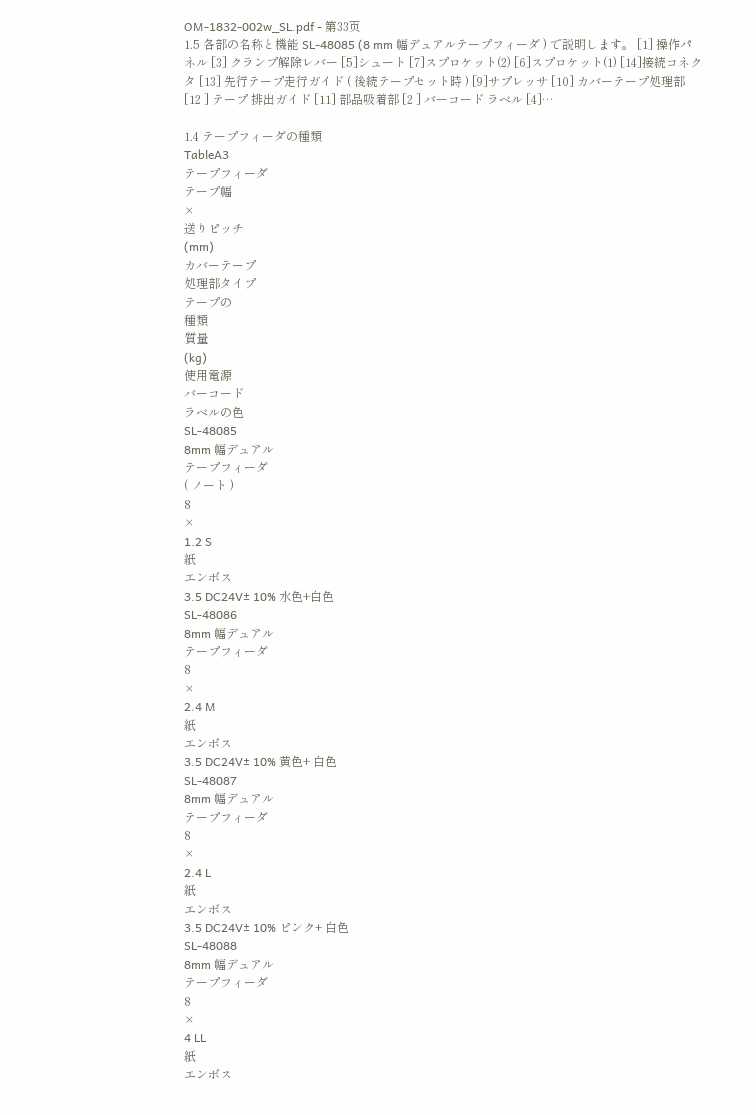OM-1832-002w_SL.pdf - 第33页
1.5 各部の名称と機能 SL-48085 (8 mm 幅デュアルテープフィーダ ) で説明します。 [1] 操作パネル [3] クランプ解除レバー [5]シュート [7]スプロケット(2) [6]スプロケット(1) [14]接続コネクタ [13] 先行テープ走行ガイド ( 後続テープセット時 ) [9]サプレッサ [10] カバーテープ処理部 [12 ] テープ 排出ガイド [11] 部品吸着部 [2 ] バーコード ラベル [4]…

1.4 テープフィーダの種類
TableA3
テープフィーダ
テープ幅
×
送りピッチ
(mm)
カバーテープ
処理部タイプ
テープの
種類
質量
(kg)
使用電源
バーコード
ラベルの色
SL-48085
8mm 幅デュアル
テープフィーダ
( ノート )
8
×
1.2 S
紙
エンボス
3.5 DC24V± 10% 水色+白色
SL-48086
8mm 幅デュアル
テープフィーダ
8
×
2.4 M
紙
エンボス
3.5 DC24V± 10% 黄色+ 白色
SL-48087
8mm 幅デュアル
テープフィーダ
8
×
2.4 L
紙
エンボス
3.5 DC24V± 10% ピンク+ 白色
SL-48088
8mm 幅デュアル
テープフィーダ
8
×
4 LL
紙
エンボス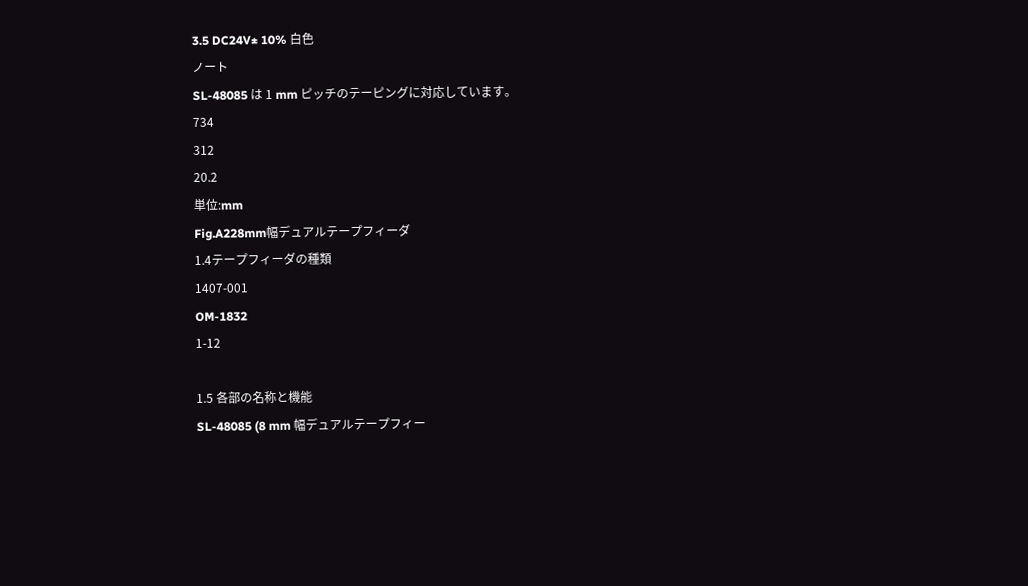3.5 DC24V± 10% 白色
ノート
SL-48085 は 1 mm ピッチのテーピングに対応しています。
734
312
20.2
単位:mm
Fig.A228mm幅デュアルテープフィーダ
1.4テープフィーダの種類
1407-001
OM-1832
1-12

1.5 各部の名称と機能
SL-48085 (8 mm 幅デュアルテープフィー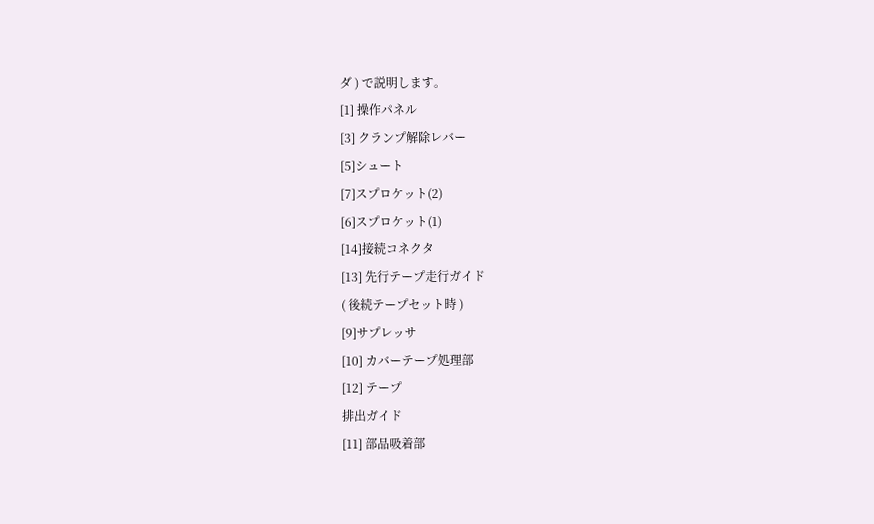ダ ) で説明します。
[1] 操作パネル
[3] クランプ解除レバー
[5]シュート
[7]スプロケット(2)
[6]スプロケット(1)
[14]接続コネクタ
[13] 先行テープ走行ガイド
( 後続テープセット時 )
[9]サプレッサ
[10] カバーテープ処理部
[12] テープ
排出ガイド
[11] 部品吸着部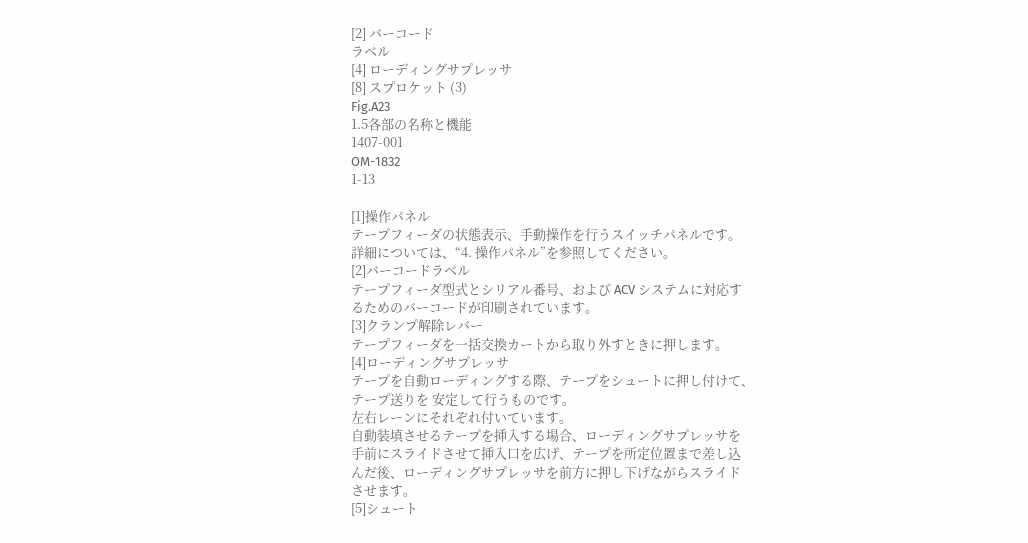[2] バーコード
ラベル
[4] ローディングサプレッサ
[8] スプロケット (3)
Fig.A23
1.5各部の名称と機能
1407-001
OM-1832
1-13

[1]操作パネル
テープフィーダの状態表示、手動操作を行うスイッチパネルです。
詳細については、“4. 操作パネル”を参照してください。
[2]バーコードラベル
テープフィーダ型式とシリアル番号、および ACV システムに対応す
るためのバーコードが印刷されています。
[3]クランプ解除レバー
テープフィーダを一括交換カートから取り外すときに押します。
[4]ローディングサプレッサ
テープを自動ローディングする際、テープをシュートに押し付けて、
テープ送りを 安定して行うものです。
左右レーンにそれぞれ付いています。
自動装填させるテープを挿入する場合、ローディングサプレッサを
手前にスライドさせて挿入口を広げ、テープを所定位置まで差し込
んだ後、ローディングサプレッサを前方に押し下げながらスライド
させます。
[5]シュート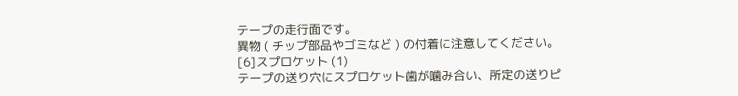テープの走行面です。
異物 ( チップ部品やゴミなど ) の付着に注意してください。
[6]スプロケット (1)
テープの送り穴にスプロケット歯が噛み合い、所定の送りピ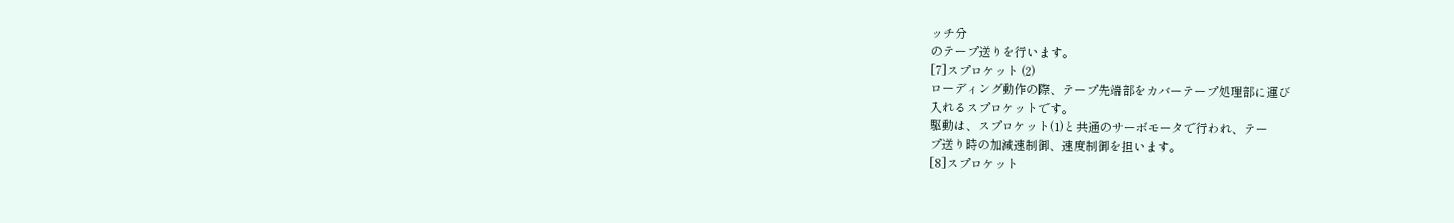ッチ分
のテープ送りを行います。
[7]スプロケット (2)
ローディング動作の際、テープ先端部をカバーテープ処理部に運び
入れるスプロケットです。
駆動は、スプロケット(1)と共通のサーボモータで行われ、テー
プ送り時の加減速制御、速度制御を担います。
[8]スプロケット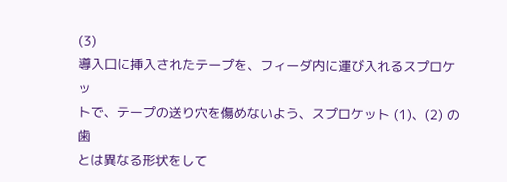(3)
導入口に挿入されたテープを、フィーダ内に運び入れるスプロケッ
トで、テープの送り穴を傷めないよう、スプロケット (1)、(2) の歯
とは異なる形状をして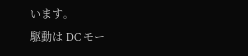います。
駆動は DC モー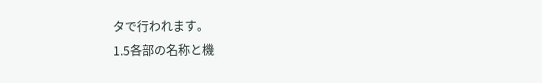タで行われます。
1.5各部の名称と機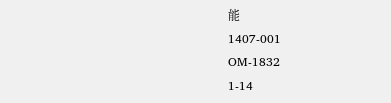能
1407-001
OM-1832
1-14